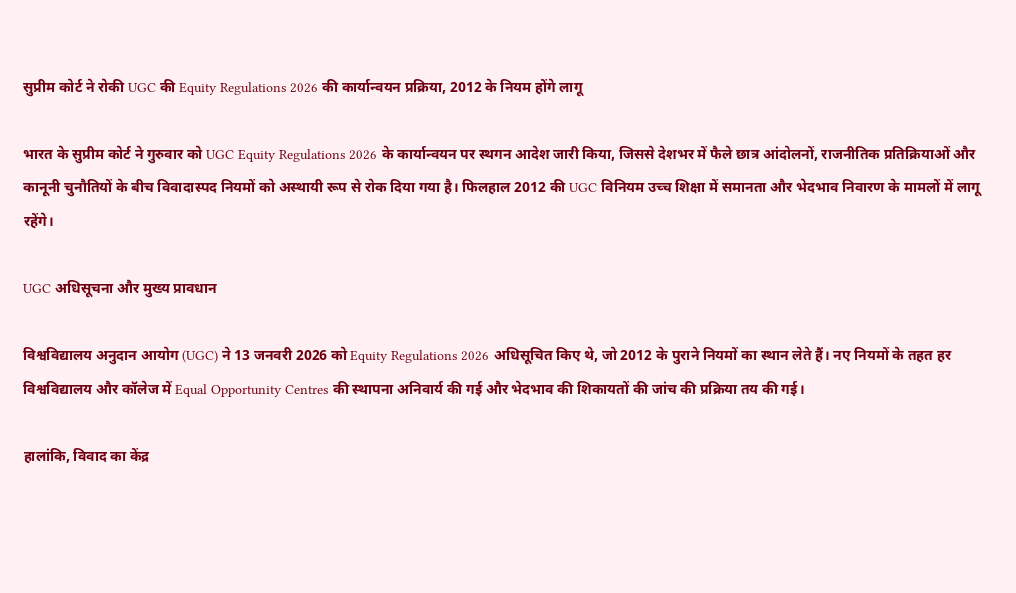सुप्रीम कोर्ट ने रोकी UGC की Equity Regulations 2026 की कार्यान्वयन प्रक्रिया, 2012 के नियम होंगे लागू

भारत के सुप्रीम कोर्ट ने गुरुवार को UGC Equity Regulations 2026 के कार्यान्वयन पर स्थगन आदेश जारी किया, जिससे देशभर में फैले छात्र आंदोलनों, राजनीतिक प्रतिक्रियाओं और कानूनी चुनौतियों के बीच विवादास्पद नियमों को अस्थायी रूप से रोक दिया गया है। फिलहाल 2012 की UGC विनियम उच्च शिक्षा में समानता और भेदभाव निवारण के मामलों में लागू रहेंगे।

UGC अधिसूचना और मुख्य प्रावधान

विश्वविद्यालय अनुदान आयोग (UGC) ने 13 जनवरी 2026 को Equity Regulations 2026 अधिसूचित किए थे, जो 2012 के पुराने नियमों का स्थान लेते हैं। नए नियमों के तहत हर विश्वविद्यालय और कॉलेज में Equal Opportunity Centres की स्थापना अनिवार्य की गई और भेदभाव की शिकायतों की जांच की प्रक्रिया तय की गई।

हालांकि, विवाद का केंद्र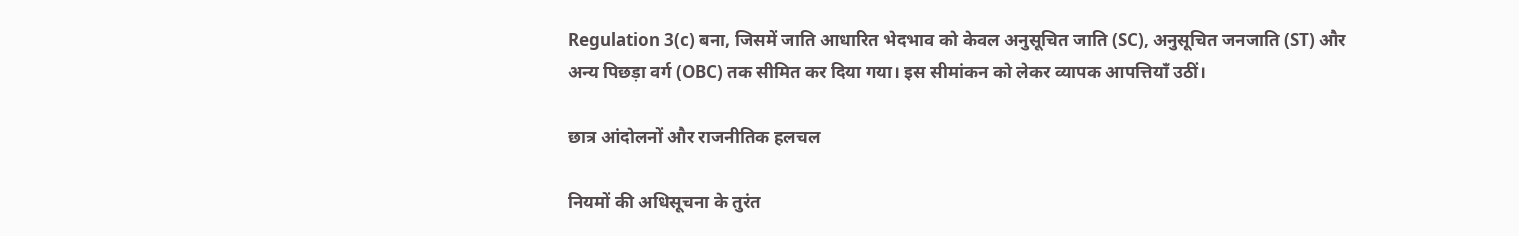Regulation 3(c) बना, जिसमें जाति आधारित भेदभाव को केवल अनुसूचित जाति (SC), अनुसूचित जनजाति (ST) और अन्य पिछड़ा वर्ग (OBC) तक सीमित कर दिया गया। इस सीमांकन को लेकर व्यापक आपत्तियाँ उठीं।

छात्र आंदोलनों और राजनीतिक हलचल

नियमों की अधिसूचना के तुरंत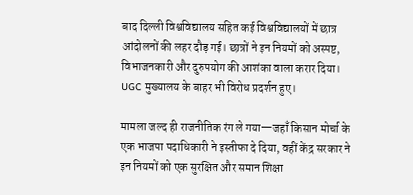बाद दिल्ली विश्वविद्यालय सहित कई विश्वविद्यालयों में छात्र आंदोलनों की लहर दौड़ गई। छात्रों ने इन नियमों को अस्पष्ट, विभाजनकारी और दुरुपयोग की आशंका वाला करार दिया। UGC मुख्यालय के बाहर भी विरोध प्रदर्शन हुए।

मामला जल्द ही राजनीतिक रंग ले गया—जहाँ किसान मोर्चा के एक भाजपा पदाधिकारी ने इस्तीफा दे दिया, वहीं केंद्र सरकार ने इन नियमों को एक सुरक्षित और समान शिक्षा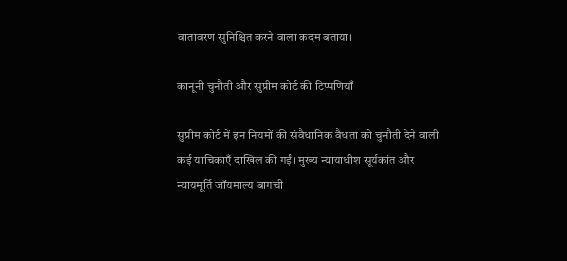वातावरण सुनिश्चित करने वाला कदम बताया।

कानूनी चुनौती और सुप्रीम कोर्ट की टिप्पणियाँ

सुप्रीम कोर्ट में इन नियमों की संवैधानिक वैधता को चुनौती देने वाली कई याचिकाएँ दाखिल की गईं। मुख्य न्यायाधीश सूर्यकांत और न्यायमूर्ति जॉयमाल्य बागची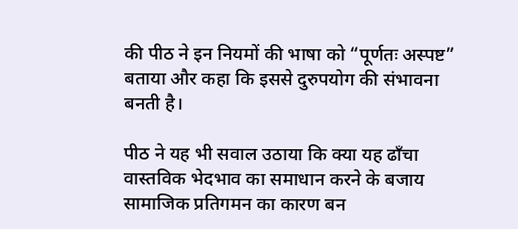की पीठ ने इन नियमों की भाषा को “पूर्णतः अस्पष्ट” बताया और कहा कि इससे दुरुपयोग की संभावना बनती है।

पीठ ने यह भी सवाल उठाया कि क्या यह ढाँचा वास्तविक भेदभाव का समाधान करने के बजाय सामाजिक प्रतिगमन का कारण बन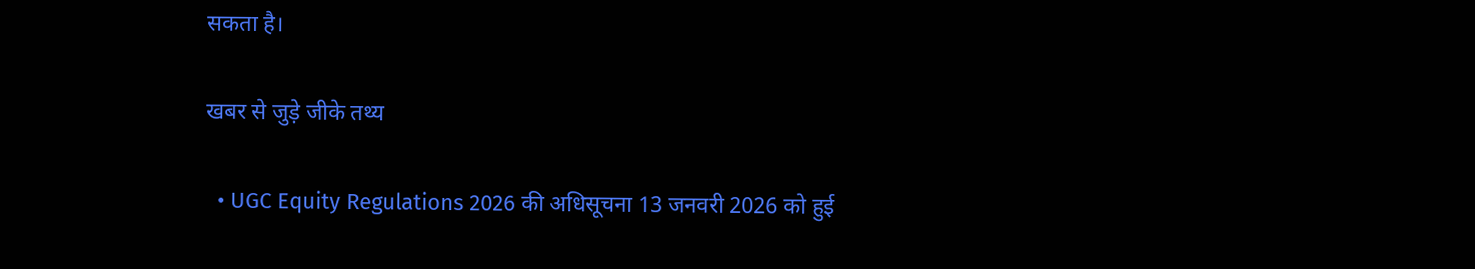सकता है।

खबर से जुड़े जीके तथ्य

  • UGC Equity Regulations 2026 की अधिसूचना 13 जनवरी 2026 को हुई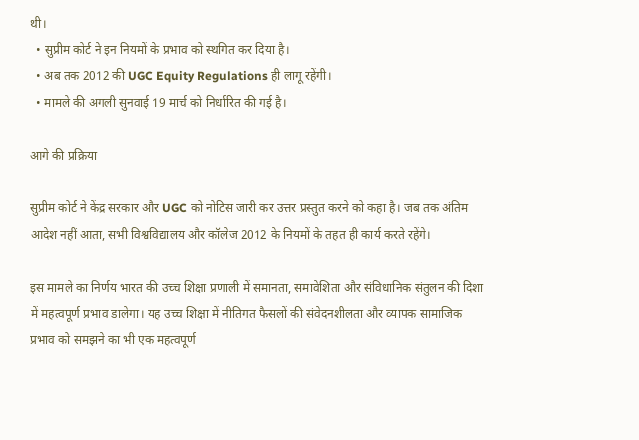थी।
  • सुप्रीम कोर्ट ने इन नियमों के प्रभाव को स्थगित कर दिया है।
  • अब तक 2012 की UGC Equity Regulations ही लागू रहेंगी।
  • मामले की अगली सुनवाई 19 मार्च को निर्धारित की गई है।

आगे की प्रक्रिया

सुप्रीम कोर्ट ने केंद्र सरकार और UGC को नोटिस जारी कर उत्तर प्रस्तुत करने को कहा है। जब तक अंतिम आदेश नहीं आता, सभी विश्वविद्यालय और कॉलेज 2012 के नियमों के तहत ही कार्य करते रहेंगे।

इस मामले का निर्णय भारत की उच्च शिक्षा प्रणाली में समानता, समावेशिता और संविधानिक संतुलन की दिशा में महत्वपूर्ण प्रभाव डालेगा। यह उच्च शिक्षा में नीतिगत फैसलों की संवेदनशीलता और व्यापक सामाजिक प्रभाव को समझने का भी एक महत्वपूर्ण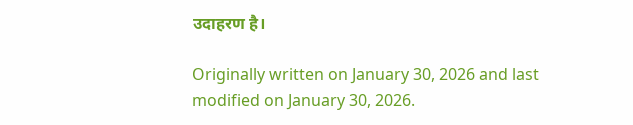उदाहरण है।

Originally written on January 30, 2026 and last modified on January 30, 2026.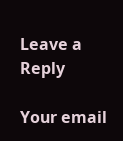Leave a Reply

Your email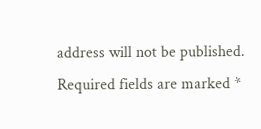address will not be published. Required fields are marked *